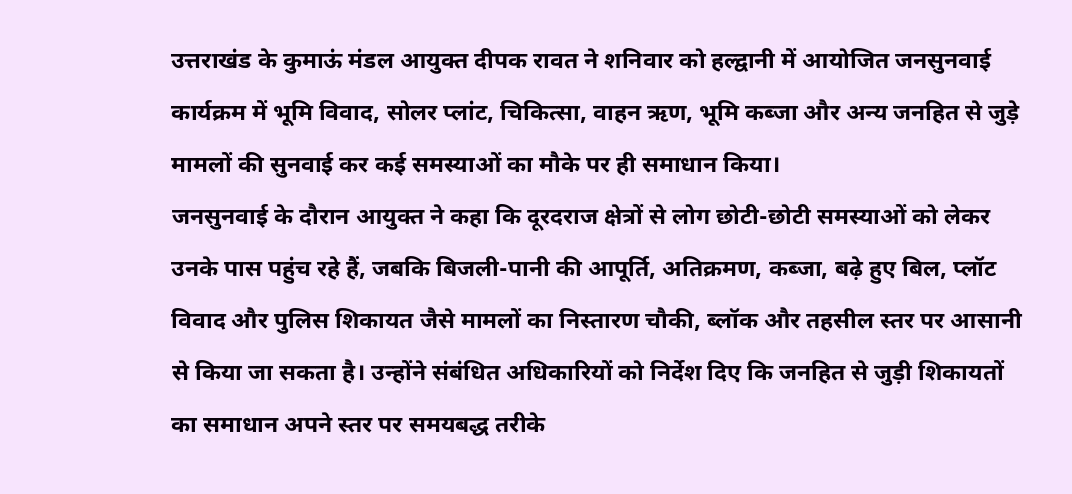उत्तराखंड के कुमाऊं मंडल आयुक्त दीपक रावत ने शनिवार को हल्द्वानी में आयोजित जनसुनवाई कार्यक्रम में भूमि विवाद, सोलर प्लांट, चिकित्सा, वाहन ऋण, भूमि कब्जा और अन्य जनहित से जुड़े मामलों की सुनवाई कर कई समस्याओं का मौके पर ही समाधान किया।
जनसुनवाई के दौरान आयुक्त ने कहा कि दूरदराज क्षेत्रों से लोग छोटी-छोटी समस्याओं को लेकर उनके पास पहुंच रहे हैं, जबकि बिजली-पानी की आपूर्ति, अतिक्रमण, कब्जा, बढ़े हुए बिल, प्लॉट विवाद और पुलिस शिकायत जैसे मामलों का निस्तारण चौकी, ब्लॉक और तहसील स्तर पर आसानी से किया जा सकता है। उन्होंने संबंधित अधिकारियों को निर्देश दिए कि जनहित से जुड़ी शिकायतों का समाधान अपने स्तर पर समयबद्ध तरीके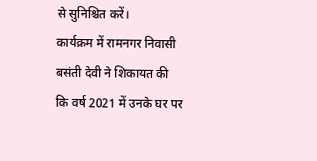से सुनिश्चित करें।
कार्यक्रम में रामनगर निवासी बसंती देवी ने शिकायत की कि वर्ष 2021 में उनके घर पर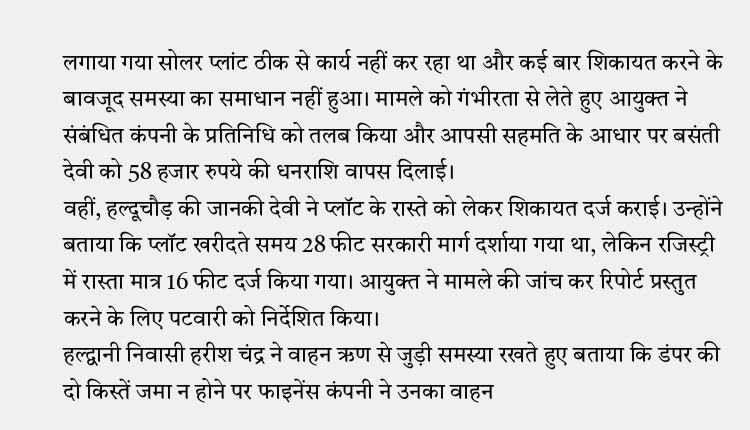लगाया गया सोलर प्लांट ठीक से कार्य नहीं कर रहा था और कई बार शिकायत करने के बावजूद समस्या का समाधान नहीं हुआ। मामले को गंभीरता से लेते हुए आयुक्त ने संबंधित कंपनी के प्रतिनिधि को तलब किया और आपसी सहमति के आधार पर बसंती देवी को 58 हजार रुपये की धनराशि वापस दिलाई।
वहीं, हल्दूचौड़ की जानकी देवी ने प्लॉट के रास्ते को लेकर शिकायत दर्ज कराई। उन्होंने बताया कि प्लॉट खरीदते समय 28 फीट सरकारी मार्ग दर्शाया गया था, लेकिन रजिस्ट्री में रास्ता मात्र 16 फीट दर्ज किया गया। आयुक्त ने मामले की जांच कर रिपोर्ट प्रस्तुत करने के लिए पटवारी को निर्देशित किया।
हल्द्वानी निवासी हरीश चंद्र ने वाहन ऋण से जुड़ी समस्या रखते हुए बताया कि डंपर की दो किस्तें जमा न होने पर फाइनेंस कंपनी ने उनका वाहन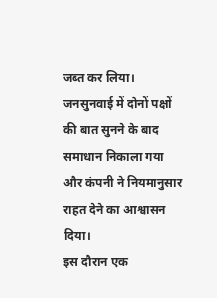जब्त कर लिया। जनसुनवाई में दोनों पक्षों की बात सुनने के बाद समाधान निकाला गया और कंपनी ने नियमानुसार राहत देने का आश्वासन दिया।
इस दौरान एक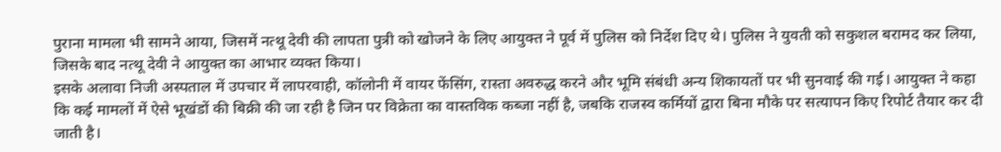पुराना मामला भी सामने आया, जिसमें नत्थू देवी की लापता पुत्री को खोजने के लिए आयुक्त ने पूर्व में पुलिस को निर्देश दिए थे। पुलिस ने युवती को सकुशल बरामद कर लिया, जिसके बाद नत्थू देवी ने आयुक्त का आभार व्यक्त किया।
इसके अलावा निजी अस्पताल में उपचार में लापरवाही, कॉलोनी में वायर फेंसिंग, रास्ता अवरुद्ध करने और भूमि संबंधी अन्य शिकायतों पर भी सुनवाई की गई। आयुक्त ने कहा कि कई मामलों में ऐसे भूखंडों की बिक्री की जा रही है जिन पर विक्रेता का वास्तविक कब्जा नहीं है, जबकि राजस्व कर्मियों द्वारा बिना मौके पर सत्यापन किए रिपोर्ट तैयार कर दी जाती है।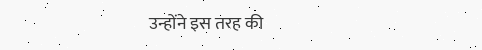उन्होंने इस तरह की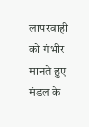लापरवाही को गंभीर मानते हुए मंडल के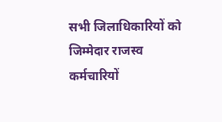सभी जिलाधिकारियों को जिम्मेदार राजस्व कर्मचारियों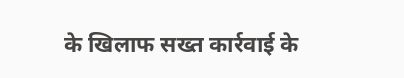के खिलाफ सख्त कार्रवाई के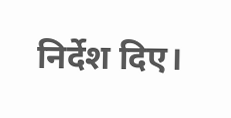निर्देश दिए।